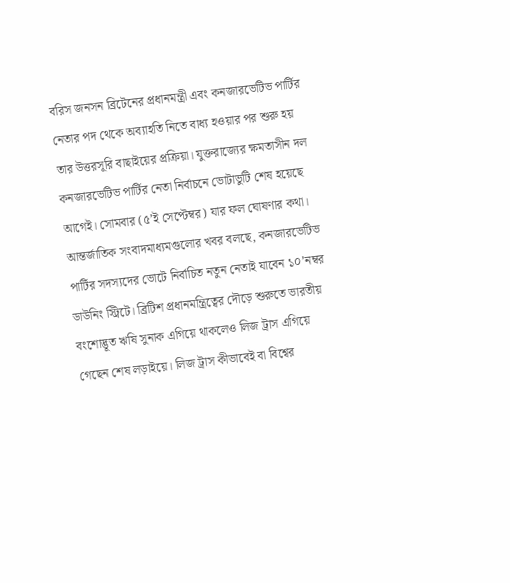বরিস জনসন ব্রিটেনের প্রধানমন্ত্রী এবং কনজারভেটিভ পার্টির নেতার পদ থেকে অব্যাহতি নিতে বাধ্য হওয়ার পর শুরু হয় তার উত্তরসূরি বাছাইয়ের প্রক্রিয়া। যুক্তরাজ্যের ক্ষমতাসীন দল কনজারভেটিভ পার্টির নেতা নির্বাচনে ভোটাভুটি শেষ হয়েছে আগেই। সোমবার (৫’ই সেপ্টেম্বর) যার ফল ঘোষণার কথা।
আন্তর্জাতিক সংবাদমাধ্যমগুলোর খবর বলছে, কনজারভেটিভ পার্টির সদস্যদের ভোটে নির্বাচিত নতুন নেতাই যাবেন ১০’নম্বর ডাউনিং স্ট্রিটে। ব্রিটিশ প্রধানমন্ত্রিত্বের দৌড়ে শুরুতে ভারতীয় বংশোদ্ভূত ঋষি সুনাক এগিয়ে থাকলেও লিজ ট্রাস এগিয়ে গেছেন শেষ লড়াইয়ে। লিজ ট্রাস কীভাবেই বা বিশ্বের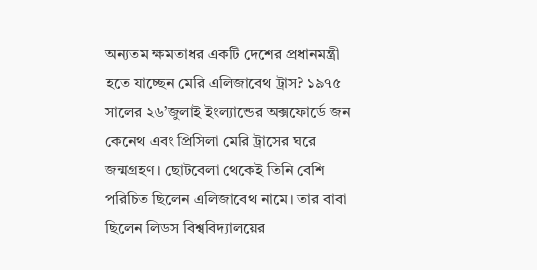অন্যতম ক্ষমতাধর একটি দেশের প্রধানমন্ত্রী হতে যাচ্ছেন মেরি এলিজাবেথ ট্রাস? ১৯৭৫ সালের ২৬’জুলাই ইংল্যান্ডের অক্সফোর্ডে জন কেনেথ এবং প্রিসিলা মেরি ট্রাসের ঘরে জন্মগ্রহণ। ছোটবেলা থেকেই তিনি বেশি পরিচিত ছিলেন এলিজাবেথ নামে। তার বাবা ছিলেন লিডস বিশ্ববিদ্যালয়ের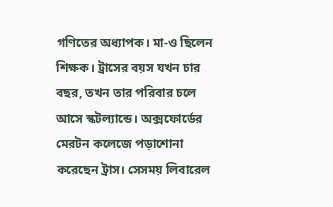গণিতের অধ্যাপক। মা-ও ছিলেন শিক্ষক। ট্রাসের বয়স যখন চার বছর, তখন তার পরিবার চলে আসে স্কটল্যান্ডে। অক্সফোর্ডের মেরটন কলেজে পড়াশোনা করেছেন ট্রাস। সেসময় লিবারেল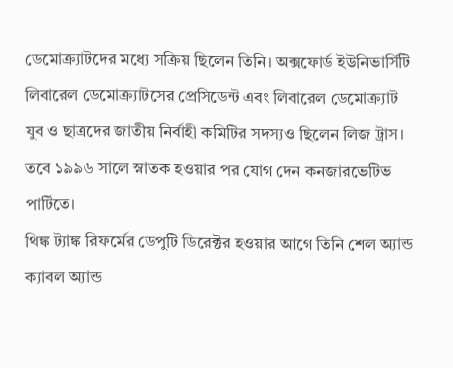ডেমোক্র্যাটদের মধ্যে সক্রিয় ছিলেন তিনি। অক্সফোর্ড ইউনিভার্সিটি লিবারেল ডেমোক্র্যাটসের প্রেসিডেন্ট এবং লিবারেল ডেমোক্র্যাট যুব ও ছাত্রদের জাতীয় নির্বাহী কমিটির সদস্যও ছিলেন লিজ ট্রাস। তবে ১৯৯৬ সালে স্নাতক হওয়ার পর যোগ দেন কনজারভেটিভ পার্টিতে।
থিঙ্ক ট্যাঙ্ক রিফর্মের ডেপুটি ডিরেক্টর হওয়ার আগে তিনি শেল অ্যান্ড ক্যাবল অ্যান্ড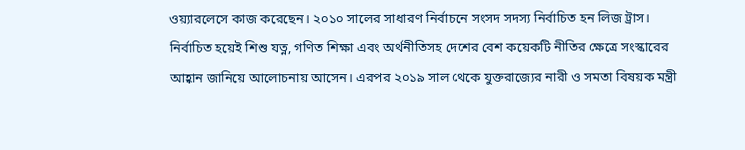ওয়্যারলেসে কাজ করেছেন। ২০১০ সালের সাধারণ নির্বাচনে সংসদ সদস্য নির্বাচিত হন লিজ ট্রাস। নির্বাচিত হয়েই শিশু যত্ন, গণিত শিক্ষা এবং অর্থনীতিসহ দেশের বেশ কয়েকটি নীতির ক্ষেত্রে সংস্কারের আহ্বান জানিয়ে আলোচনায় আসেন। এরপর ২০১৯ সাল থেকে যুক্তরাজ্যের নারী ও সমতা বিষয়ক মন্ত্রী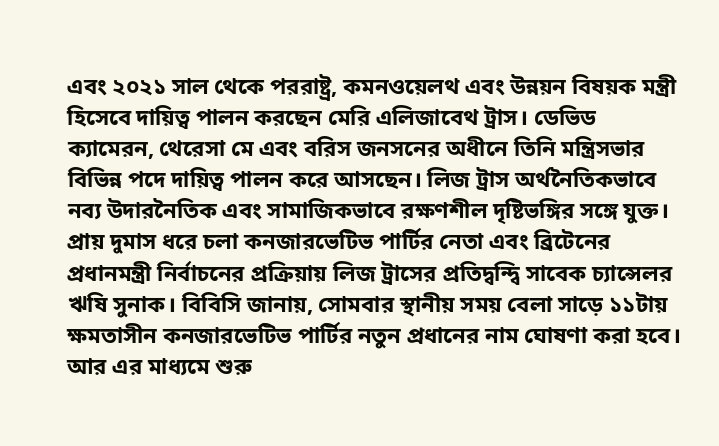এবং ২০২১ সাল থেকে পররাষ্ট্র, কমনওয়েলথ এবং উন্নয়ন বিষয়ক মন্ত্রী হিসেবে দায়িত্ব পালন করছেন মেরি এলিজাবেথ ট্রাস। ডেভিড ক্যামেরন, থেরেসা মে এবং বরিস জনসনের অধীনে তিনি মন্ত্রিসভার বিভিন্ন পদে দায়িত্ব পালন করে আসছেন। লিজ ট্রাস অর্থনৈতিকভাবে নব্য উদারনৈতিক এবং সামাজিকভাবে রক্ষণশীল দৃষ্টিভঙ্গির সঙ্গে যুক্ত। প্রায় দুমাস ধরে চলা কনজারভেটিভ পার্টির নেতা এবং ব্রিটেনের প্রধানমন্ত্রী নির্বাচনের প্রক্রিয়ায় লিজ ট্রাসের প্রতিদ্বন্দ্বি সাবেক চ্যান্সেলর ঋষি সুনাক। বিবিসি জানায়, সোমবার স্থানীয় সময় বেলা সাড়ে ১১টায় ক্ষমতাসীন কনজারভেটিভ পার্টির নতুন প্রধানের নাম ঘোষণা করা হবে। আর এর মাধ্যমে শুরু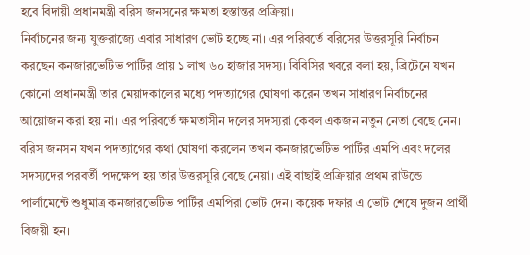হবে বিদায়ী প্রধানমন্ত্রী বরিস জনসনের ক্ষমতা হস্তান্তর প্রক্রিয়া।
নির্বাচনের জন্য যুক্তরাজ্যে এবার সাধারণ ভোট হচ্ছে না। এর পরিবর্তে বরিসের উত্তরসূরি নির্বাচন করছেন কনজারভেটিভ পার্টির প্রায় ১ লাখ ৬০ হাজার সদস্য। বিবিসির খবরে বলা হয়, ব্রিটেনে যখন কোনো প্রধানমন্ত্রী তার মেয়াদকালের মধ্যে পদত্যাগের ঘোষণা করেন তখন সাধারণ নির্বাচনের আয়োজন করা হয় না। এর পরিবর্তে ক্ষমতাসীন দলের সদস্যরা কেবল একজন নতুন নেতা বেছে নেন। বরিস জনসন যখন পদত্যাগের কথা ঘোষণা করলেন তখন কনজারভেটিভ পার্টির এমপি এবং দলের সদস্যদের পরবর্তী পদক্ষেপ হয় তার উত্তরসূরি বেছে নেয়া। এই বাছাই প্রক্রিয়ার প্রথম রাউন্ডে পার্লামেন্টে শুধুমাত্র কনজারভেটিভ পার্টির এমপিরা ভোট দেন। কয়েক দফার এ ভোট শেষে দুজন প্রার্থী বিজয়ী হন।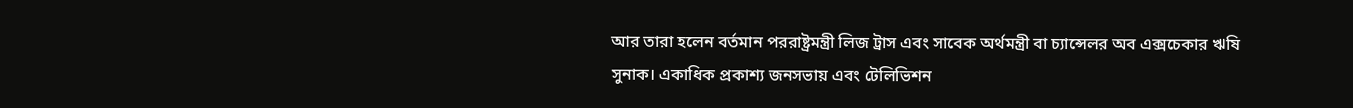আর তারা হলেন বর্তমান পররাষ্ট্রমন্ত্রী লিজ ট্রাস এবং সাবেক অর্থমন্ত্রী বা চ্যান্সেলর অব এক্সচেকার ঋষি সুনাক। একাধিক প্রকাশ্য জনসভায় এবং টেলিভিশন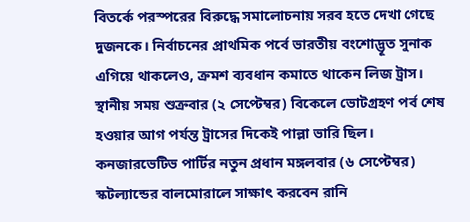বিতর্কে পরস্পরের বিরুদ্ধে সমালোচনায় সরব হতে দেখা গেছে দুজনকে। নির্বাচনের প্রাথমিক পর্বে ভারতীয় বংশোদ্ভূত সুনাক এগিয়ে থাকলেও, ক্রমশ ব্যবধান কমাতে থাকেন লিজ ট্রাস। স্থানীয় সময় শুক্রবার (২ সেপ্টেম্বর) বিকেলে ভোটগ্রহণ পর্ব শেষ হওয়ার আগ পর্যন্ত ট্রাসের দিকেই পাল্লা ভারি ছিল।
কনজারভেটিভ পার্টির নতুন প্রধান মঙ্গলবার (৬ সেপ্টেম্বর) স্কটল্যান্ডের বালমোরালে সাক্ষাৎ করবেন রানি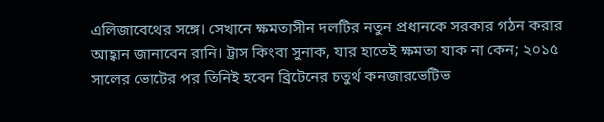এলিজাবেথের সঙ্গে। সেখানে ক্ষমতাসীন দলটির নতুন প্রধানকে সরকার গঠন করার আহ্বান জানাবেন রানি। ট্রাস কিংবা সুনাক, যার হাতেই ক্ষমতা যাক না কেন; ২০১৫ সালের ভোটের পর তিনিই হবেন ব্রিটেনের চতুর্থ কনজারভেটিভ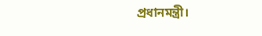প্রধানমন্ত্রী।